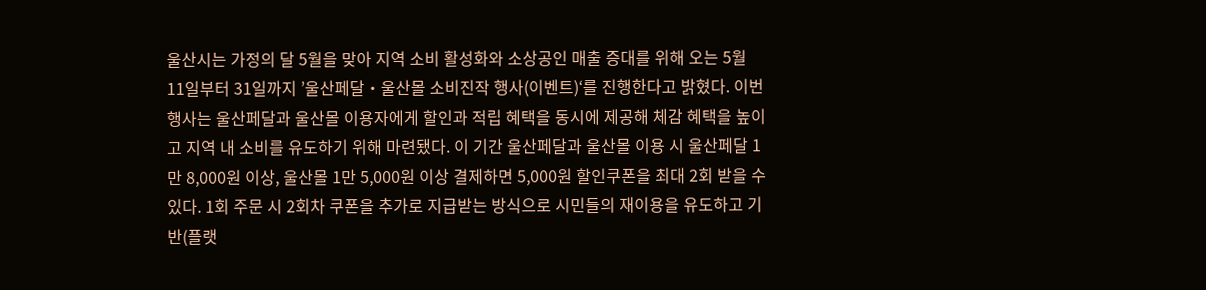울산시는 가정의 달 5월을 맞아 지역 소비 활성화와 소상공인 매출 증대를 위해 오는 5월 11일부터 31일까지 ’울산페달‧울산몰 소비진작 행사(이벤트)‘를 진행한다고 밝혔다. 이번 행사는 울산페달과 울산몰 이용자에게 할인과 적립 혜택을 동시에 제공해 체감 혜택을 높이고 지역 내 소비를 유도하기 위해 마련됐다. 이 기간 울산페달과 울산몰 이용 시 울산페달 1만 8,000원 이상, 울산몰 1만 5,000원 이상 결제하면 5,000원 할인쿠폰을 최대 2회 받을 수 있다. 1회 주문 시 2회차 쿠폰을 추가로 지급받는 방식으로 시민들의 재이용을 유도하고 기반(플랫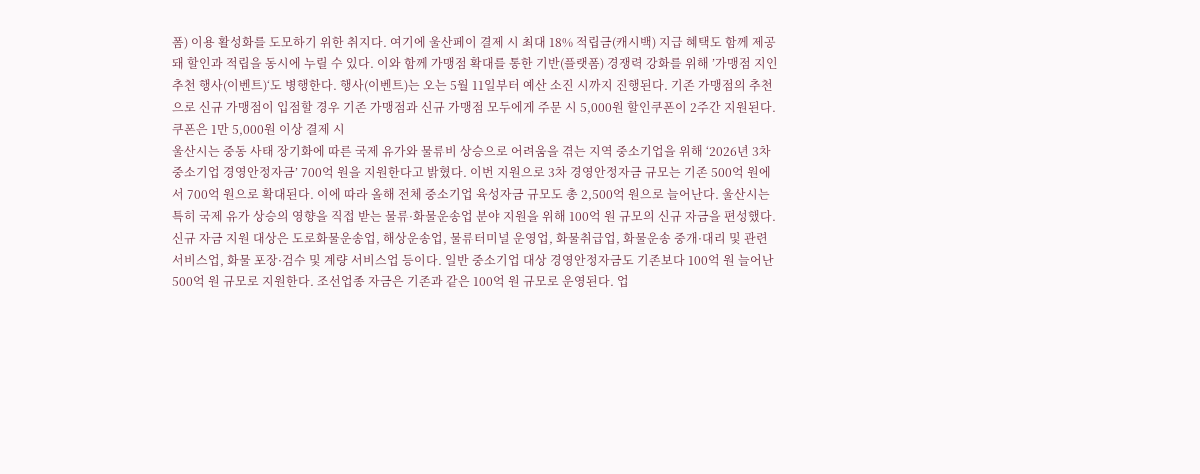폼) 이용 활성화를 도모하기 위한 취지다. 여기에 울산페이 결제 시 최대 18% 적립금(캐시백) 지급 혜택도 함께 제공돼 할인과 적립을 동시에 누릴 수 있다. 이와 함께 가맹점 확대를 통한 기반(플랫폼) 경쟁력 강화를 위해 ’가맹점 지인 추천 행사(이벤트)‘도 병행한다. 행사(이벤트)는 오는 5월 11일부터 예산 소진 시까지 진행된다. 기존 가맹점의 추천으로 신규 가맹점이 입점할 경우 기존 가맹점과 신규 가맹점 모두에게 주문 시 5,000원 할인쿠폰이 2주간 지원된다. 쿠폰은 1만 5,000원 이상 결제 시
울산시는 중동 사태 장기화에 따른 국제 유가와 물류비 상승으로 어려움을 겪는 지역 중소기업을 위해 ‘2026년 3차 중소기업 경영안정자금’ 700억 원을 지원한다고 밝혔다. 이번 지원으로 3차 경영안정자금 규모는 기존 500억 원에서 700억 원으로 확대된다. 이에 따라 올해 전체 중소기업 육성자금 규모도 총 2,500억 원으로 늘어난다. 울산시는 특히 국제 유가 상승의 영향을 직접 받는 물류·화물운송업 분야 지원을 위해 100억 원 규모의 신규 자금을 편성했다. 신규 자금 지원 대상은 도로화물운송업, 해상운송업, 물류터미널 운영업, 화물취급업, 화물운송 중개·대리 및 관련 서비스업, 화물 포장·검수 및 계량 서비스업 등이다. 일반 중소기업 대상 경영안정자금도 기존보다 100억 원 늘어난 500억 원 규모로 지원한다. 조선업종 자금은 기존과 같은 100억 원 규모로 운영된다. 업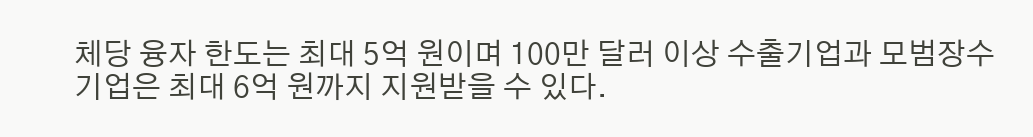체당 융자 한도는 최대 5억 원이며 100만 달러 이상 수출기업과 모범장수기업은 최대 6억 원까지 지원받을 수 있다.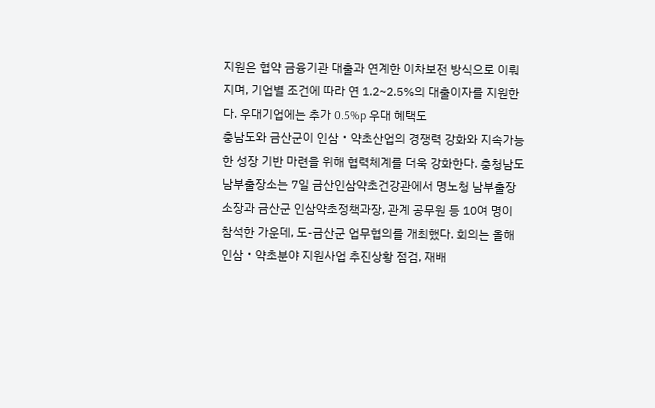지원은 협약 금융기관 대출과 연계한 이차보전 방식으로 이뤄지며, 기업별 조건에 따라 연 1.2~2.5%의 대출이자를 지원한다. 우대기업에는 추가 0.5%p 우대 혜택도
충남도와 금산군이 인삼‧약초산업의 경쟁력 강화와 지속가능한 성장 기반 마련을 위해 협력체계를 더욱 강화한다. 충청남도 남부출장소는 7일 금산인삼약초건강관에서 명노청 남부출장소장과 금산군 인삼약초정책과장, 관계 공무원 등 10여 명이 참석한 가운데, 도-금산군 업무협의를 개최했다. 회의는 올해 인삼‧약초분야 지원사업 추진상황 점검, 재배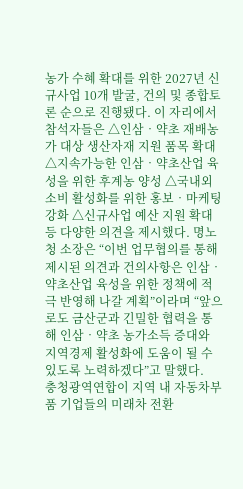농가 수혜 확대를 위한 2027년 신규사업 10개 발굴, 건의 및 종합토론 순으로 진행됐다. 이 자리에서 참석자들은 △인삼‧약초 재배농가 대상 생산자재 지원 품목 확대 △지속가능한 인삼‧약초산업 육성을 위한 후계농 양성 △국내외 소비 활성화를 위한 홍보‧마케팅 강화 △신규사업 예산 지원 확대 등 다양한 의견을 제시했다. 명노청 소장은 “이번 업무협의를 통해 제시된 의견과 건의사항은 인삼‧약초산업 육성을 위한 정책에 적극 반영해 나갈 계획”이라며 “앞으로도 금산군과 긴밀한 협력을 통해 인삼‧약초 농가소득 증대와 지역경제 활성화에 도움이 될 수 있도록 노력하겠다”고 말했다.
충청광역연합이 지역 내 자동차부품 기업들의 미래차 전환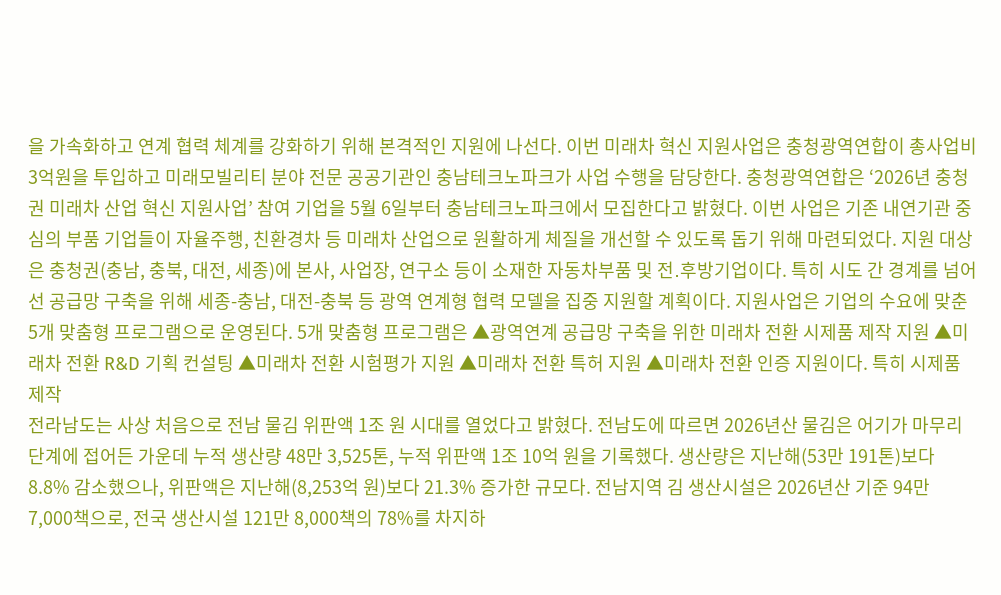을 가속화하고 연계 협력 체계를 강화하기 위해 본격적인 지원에 나선다. 이번 미래차 혁신 지원사업은 충청광역연합이 총사업비 3억원을 투입하고 미래모빌리티 분야 전문 공공기관인 충남테크노파크가 사업 수행을 담당한다. 충청광역연합은 ‘2026년 충청권 미래차 산업 혁신 지원사업’ 참여 기업을 5월 6일부터 충남테크노파크에서 모집한다고 밝혔다. 이번 사업은 기존 내연기관 중심의 부품 기업들이 자율주행, 친환경차 등 미래차 산업으로 원활하게 체질을 개선할 수 있도록 돕기 위해 마련되었다. 지원 대상은 충청권(충남, 충북, 대전, 세종)에 본사, 사업장, 연구소 등이 소재한 자동차부품 및 전․후방기업이다. 특히 시도 간 경계를 넘어선 공급망 구축을 위해 세종-충남, 대전-충북 등 광역 연계형 협력 모델을 집중 지원할 계획이다. 지원사업은 기업의 수요에 맞춘 5개 맞춤형 프로그램으로 운영된다. 5개 맞춤형 프로그램은 ▲광역연계 공급망 구축을 위한 미래차 전환 시제품 제작 지원 ▲미래차 전환 R&D 기획 컨설팅 ▲미래차 전환 시험평가 지원 ▲미래차 전환 특허 지원 ▲미래차 전환 인증 지원이다. 특히 시제품 제작
전라남도는 사상 처음으로 전남 물김 위판액 1조 원 시대를 열었다고 밝혔다. 전남도에 따르면 2026년산 물김은 어기가 마무리 단계에 접어든 가운데 누적 생산량 48만 3,525톤, 누적 위판액 1조 10억 원을 기록했다. 생산량은 지난해(53만 191톤)보다 8.8% 감소했으나, 위판액은 지난해(8,253억 원)보다 21.3% 증가한 규모다. 전남지역 김 생산시설은 2026년산 기준 94만 7,000책으로, 전국 생산시설 121만 8,000책의 78%를 차지하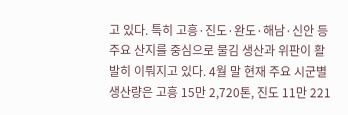고 있다. 특히 고흥·진도·완도·해남·신안 등 주요 산지를 중심으로 물김 생산과 위판이 활발히 이뤄지고 있다. 4월 말 현재 주요 시군별 생산량은 고흥 15만 2,720톤, 진도 11만 221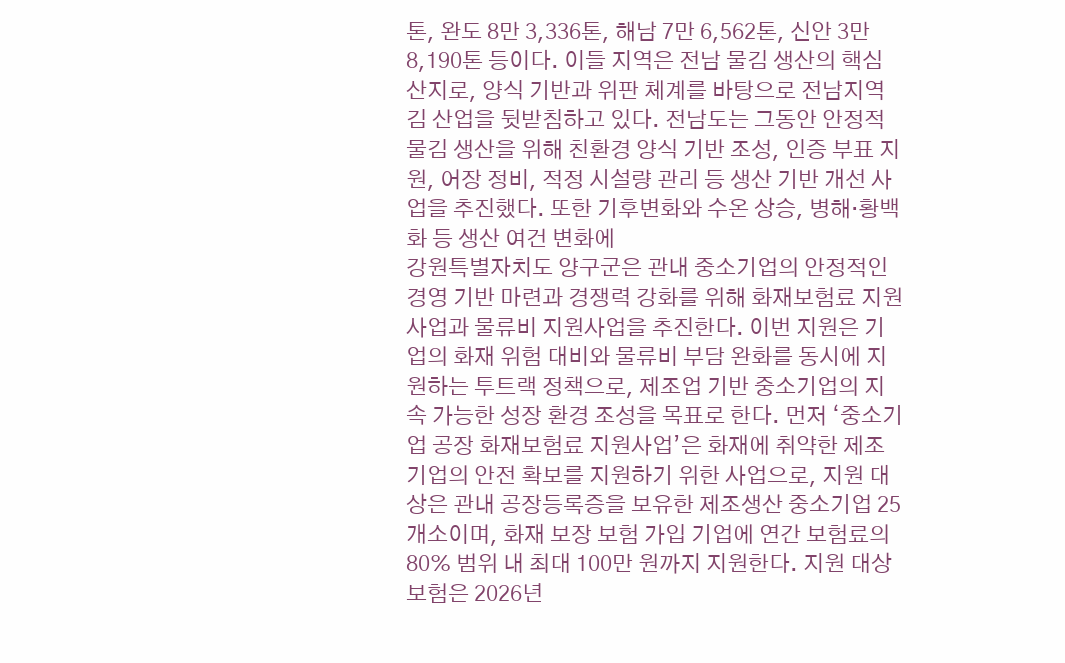톤, 완도 8만 3,336톤, 해남 7만 6,562톤, 신안 3만 8,190톤 등이다. 이들 지역은 전남 물김 생산의 핵심 산지로, 양식 기반과 위판 체계를 바탕으로 전남지역 김 산업을 뒷받침하고 있다. 전남도는 그동안 안정적 물김 생산을 위해 친환경 양식 기반 조성, 인증 부표 지원, 어장 정비, 적정 시설량 관리 등 생산 기반 개선 사업을 추진했다. 또한 기후변화와 수온 상승, 병해·황백화 등 생산 여건 변화에
강원특별자치도 양구군은 관내 중소기업의 안정적인 경영 기반 마련과 경쟁력 강화를 위해 화재보험료 지원사업과 물류비 지원사업을 추진한다. 이번 지원은 기업의 화재 위험 대비와 물류비 부담 완화를 동시에 지원하는 투트랙 정책으로, 제조업 기반 중소기업의 지속 가능한 성장 환경 조성을 목표로 한다. 먼저 ‘중소기업 공장 화재보험료 지원사업’은 화재에 취약한 제조기업의 안전 확보를 지원하기 위한 사업으로, 지원 대상은 관내 공장등록증을 보유한 제조생산 중소기업 25개소이며, 화재 보장 보험 가입 기업에 연간 보험료의 80% 범위 내 최대 100만 원까지 지원한다. 지원 대상 보험은 2026년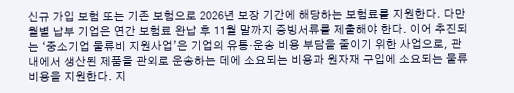신규 가입 보험 또는 기존 보험으로 2026년 보장 기간에 해당하는 보험료를 지원한다. 다만 월별 납부 기업은 연간 보험료 완납 후 11월 말까지 증빙서류를 제출해야 한다. 이어 추진되는 ‘중소기업 물류비 지원사업’은 기업의 유통·운송 비용 부담을 줄이기 위한 사업으로, 관내에서 생산된 제품을 관외로 운송하는 데에 소요되는 비용과 원자재 구입에 소요되는 물류 비용을 지원한다. 지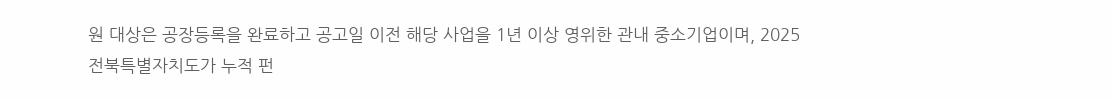원 대상은 공장등록을 완료하고 공고일 이전 해당 사업을 1년 이상 영위한 관내 중소기업이며, 2025
전북특별자치도가 누적 펀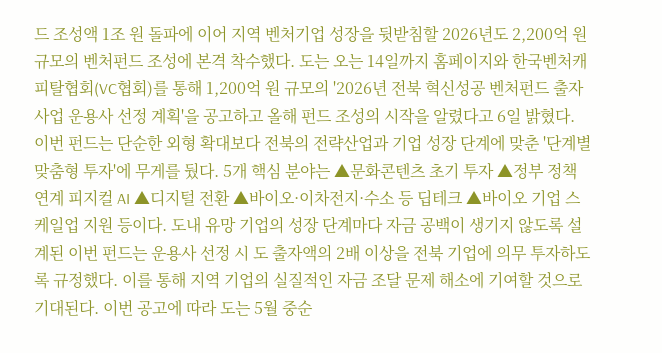드 조성액 1조 원 돌파에 이어 지역 벤처기업 성장을 뒷받침할 2026년도 2,200억 원 규모의 벤처펀드 조성에 본격 착수했다. 도는 오는 14일까지 홈페이지와 한국벤처캐피탈협회(VC협회)를 통해 1,200억 원 규모의 '2026년 전북 혁신성공 벤처펀드 출자사업 운용사 선정 계획'을 공고하고 올해 펀드 조성의 시작을 알렸다고 6일 밝혔다. 이번 펀드는 단순한 외형 확대보다 전북의 전략산업과 기업 성장 단계에 맞춘 '단계별 맞춤형 투자'에 무게를 뒀다. 5개 핵심 분야는 ▲문화콘텐츠 초기 투자 ▲정부 정책 연계 피지컬 AI ▲디지털 전환 ▲바이오·이차전지·수소 등 딥테크 ▲바이오 기업 스케일업 지원 등이다. 도내 유망 기업의 성장 단계마다 자금 공백이 생기지 않도록 설계된 이번 펀드는 운용사 선정 시 도 출자액의 2배 이상을 전북 기업에 의무 투자하도록 규정했다. 이를 통해 지역 기업의 실질적인 자금 조달 문제 해소에 기여할 것으로 기대된다. 이번 공고에 따라 도는 5월 중순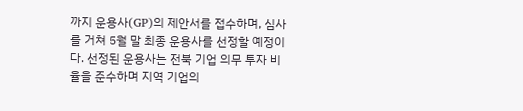까지 운용사(GP)의 제안서를 접수하며, 심사를 거쳐 5월 말 최종 운용사를 선정할 예정이다. 선정된 운용사는 전북 기업 의무 투자 비율을 준수하며 지역 기업의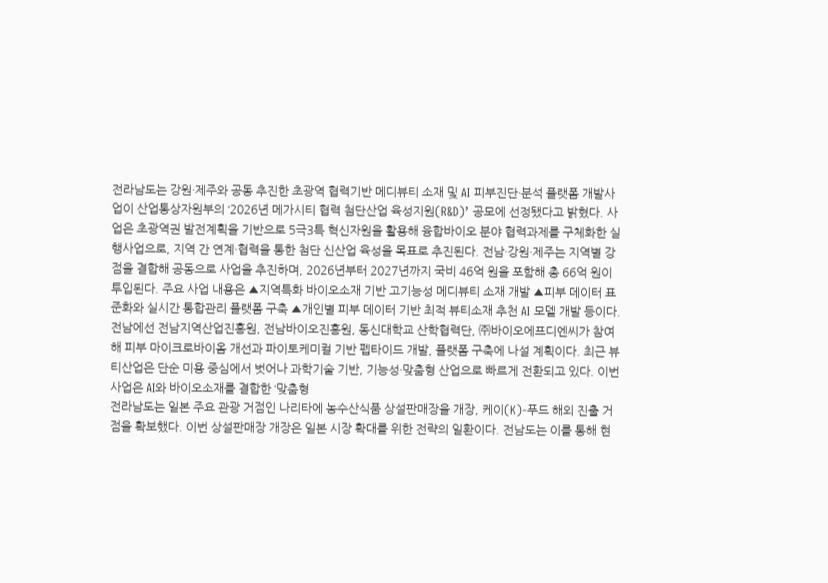전라남도는 강원·제주와 공동 추진한 초광역 협력기반 메디뷰티 소재 및 AI 피부진단·분석 플랫폼 개발사업이 산업통상자원부의 ‘2026년 메가시티 협력 첨단산업 육성지원(R&D)’ 공모에 선정됐다고 밝혔다. 사업은 초광역권 발전계획을 기반으로 5극3특 혁신자원을 활용해 융합바이오 분야 협력과제를 구체화한 실행사업으로, 지역 간 연계·협력을 통한 첨단 신산업 육성을 목표로 추진된다. 전남·강원·제주는 지역별 강점을 결합해 공동으로 사업을 추진하며, 2026년부터 2027년까지 국비 46억 원을 포함해 총 66억 원이 투입된다. 주요 사업 내용은 ▲지역특화 바이오소재 기반 고기능성 메디뷰티 소재 개발 ▲피부 데이터 표준화와 실시간 통합관리 플랫폼 구축 ▲개인별 피부 데이터 기반 최적 뷰티소재 추천 AI 모델 개발 등이다. 전남에선 전남지역산업진흥원, 전남바이오진흥원, 동신대학교 산학협력단, ㈜바이오에프디엔씨가 참여해 피부 마이크로바이옴 개선과 파이토케미컬 기반 펩타이드 개발, 플랫폼 구축에 나설 계획이다. 최근 뷰티산업은 단순 미용 중심에서 벗어나 과학기술 기반, 기능성·맞춤형 산업으로 빠르게 전환되고 있다. 이번 사업은 AI와 바이오소재를 결합한 ‘맞춤형
전라남도는 일본 주요 관광 거점인 나리타에 농수산식품 상설판매장을 개장, 케이(K)-푸드 해외 진출 거점을 확보했다. 이번 상설판매장 개장은 일본 시장 확대를 위한 전략의 일환이다. 전남도는 이를 통해 현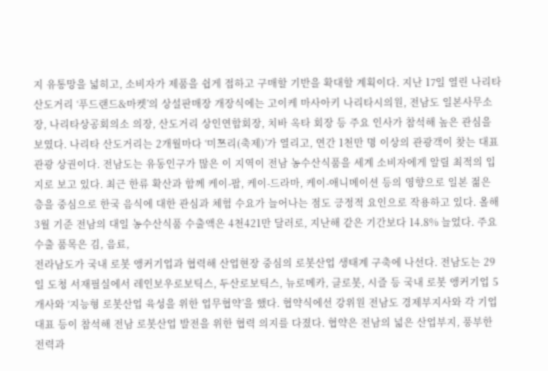지 유통망을 넓히고, 소비자가 제품을 쉽게 접하고 구매할 기반을 확대할 계획이다. 지난 17일 열린 나리타 산도거리 ‘푸드랜드&마켓’의 상설판매장 개장식에는 고이케 마사아키 나리타시의원, 전남도 일본사무소장, 나리타상공회의소 의장, 산도거리 상인연합회장, 치바 옥타 회장 등 주요 인사가 참석해 높은 관심을 보였다. 나리타 산도거리는 2개월마다 ‘미쯔리(축제)’가 열리고, 연간 1천만 명 이상의 관광객이 찾는 대표 관광 상권이다. 전남도는 유동인구가 많은 이 지역이 전남 농수산식품을 세계 소비자에게 알릴 최적의 입지로 보고 있다. 최근 한류 확산과 함께 케이-팝, 케이-드라마, 케이-애니메이션 등의 영향으로 일본 젊은 층을 중심으로 한국 음식에 대한 관심과 체험 수요가 늘어나는 점도 긍정적 요인으로 작용하고 있다. 올해 3월 기준 전남의 대일 농수산식품 수출액은 4천421만 달러로, 지난해 같은 기간보다 14.8% 늘었다. 주요 수출 품목은 김, 음료,
전라남도가 국내 로봇 앵커기업과 협력해 산업현장 중심의 로봇산업 생태계 구축에 나선다. 전남도는 29일 도청 서재필실에서 레인보우로보틱스, 두산로보틱스, 뉴로메카, 클로봇, 시즐 등 국내 로봇 앵커기업 5개사와 ‘지능형 로봇산업 육성을 위한 업무협약’을 했다. 협약식에선 강위원 전남도 경제부지사와 각 기업 대표 등이 참석해 전남 로봇산업 발전을 위한 협력 의지를 다졌다. 협약은 전남의 넓은 산업부지, 풍부한 전력과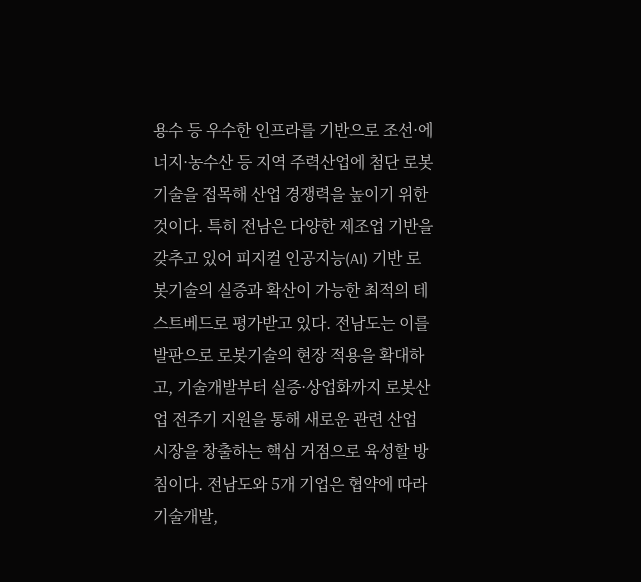용수 등 우수한 인프라를 기반으로 조선·에너지·농수산 등 지역 주력산업에 첨단 로봇기술을 접목해 산업 경쟁력을 높이기 위한 것이다. 특히 전남은 다양한 제조업 기반을 갖추고 있어 피지컬 인공지능(AI) 기반 로봇기술의 실증과 확산이 가능한 최적의 테스트베드로 평가받고 있다. 전남도는 이를 발판으로 로봇기술의 현장 적용을 확대하고, 기술개발부터 실증·상업화까지 로봇산업 전주기 지원을 통해 새로운 관련 산업 시장을 창출하는 핵심 거점으로 육성할 방침이다. 전남도와 5개 기업은 협약에 따라 기술개발,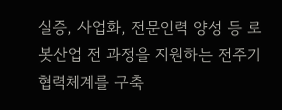실증, 사업화, 전문인력 양성 등 로봇산업 전 과정을 지원하는 전주기 협력체계를 구축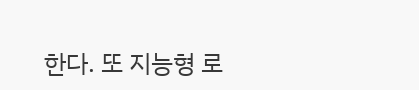한다. 또 지능형 로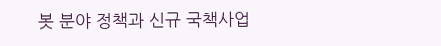봇 분야 정책과 신규 국책사업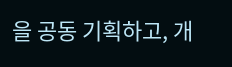을 공동 기획하고, 개